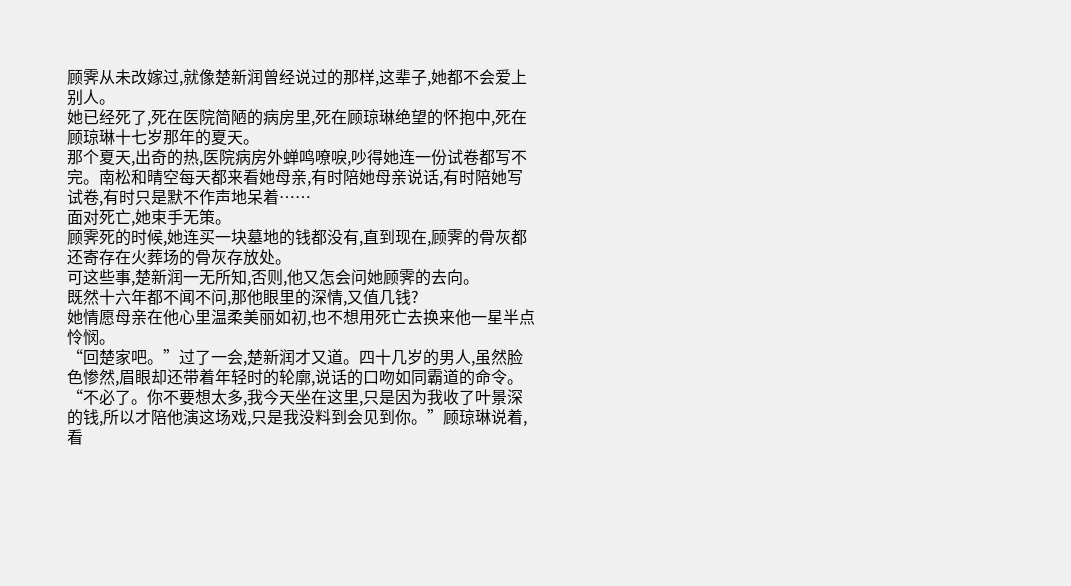顾霁从未改嫁过,就像楚新润曾经说过的那样,这辈子,她都不会爱上别人。
她已经死了,死在医院简陋的病房里,死在顾琼琳绝望的怀抱中,死在顾琼琳十七岁那年的夏天。
那个夏天,出奇的热,医院病房外蝉鸣嘹唳,吵得她连一份试卷都写不完。南松和晴空每天都来看她母亲,有时陪她母亲说话,有时陪她写试卷,有时只是默不作声地呆着……
面对死亡,她束手无策。
顾霁死的时候,她连买一块墓地的钱都没有,直到现在,顾霁的骨灰都还寄存在火葬场的骨灰存放处。
可这些事,楚新润一无所知,否则,他又怎会问她顾霁的去向。
既然十六年都不闻不问,那他眼里的深情,又值几钱?
她情愿母亲在他心里温柔美丽如初,也不想用死亡去换来他一星半点怜悯。
“回楚家吧。”过了一会,楚新润才又道。四十几岁的男人,虽然脸色惨然,眉眼却还带着年轻时的轮廓,说话的口吻如同霸道的命令。
“不必了。你不要想太多,我今天坐在这里,只是因为我收了叶景深的钱,所以才陪他演这场戏,只是我没料到会见到你。”顾琼琳说着,看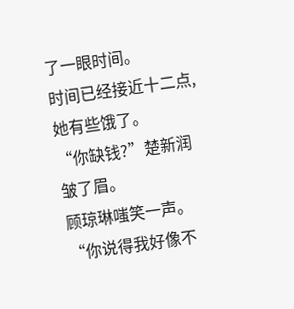了一眼时间。
时间已经接近十二点,她有些饿了。
“你缺钱?”楚新润皱了眉。
顾琼琳嗤笑一声。
“你说得我好像不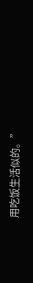用吃饭生活似的。”